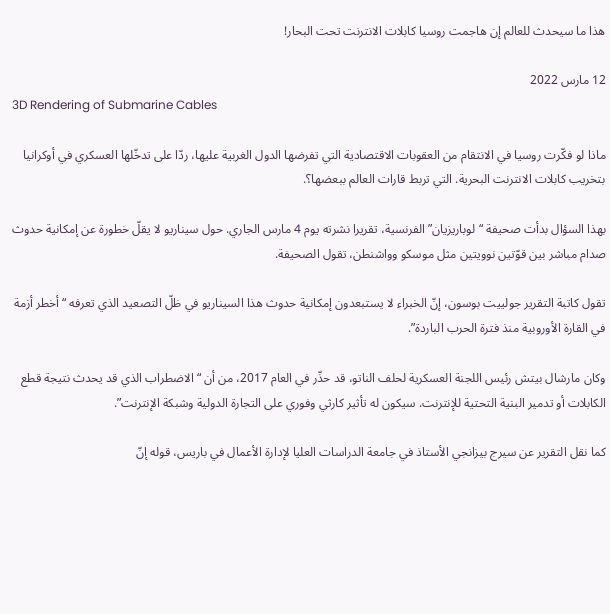هذا ما سيحدث للعالم إن هاجمت روسيا كابلات الانترنت تحت البحار!

12 مارس 2022
3D Rendering of Submarine Cables

ماذا لو فكّرت روسيا في الانتقام من العقوبات الاقتصادية التي تفرضها الدول الغربية عليها، ردّا على تدخّلها العسكري في أوكرانيا بتخريب كابلات الانترنت البحرية. التي تربط قارات العالم ببعضها؟.

بهذا السؤال بدأت صحيفة “لوباريزيان” الفرنسية، تقريرا نشرته يوم 4 مارس الجاري. حول سيناريو لا يقلّ خطورة عن إمكانية حدوث صدام مباشر بين قوّتين نوويتين مثل موسكو وواشنطن، تقول الصحيفة.

تقول كاتبة التقرير جولييت بوسون، إنّ الخبراء لا يستبعدون إمكانية حدوث هذا السيناريو في ظلّ التصعيد الذي تعرفه “أخطر أزمة في القارة الأوروبية منذ فترة الحرب الباردة”.

وكان مارشال بيتش رئيس اللجنة العسكرية لحلف الناتو، قد حذّر في العام 2017، من أن “الاضطراب الذي قد يحدث نتيجة قطع الكابلات أو تدمير البنية التحتية للإنترنت. سيكون له تأثير كارثي وفوري على التجارة الدولية وشبكة الإنترنت”.

كما نقل التقرير عن سيرج بيزانجي الأستاذ في جامعة الدراسات العليا لإدارة الأعمال في باريس، قوله إنّ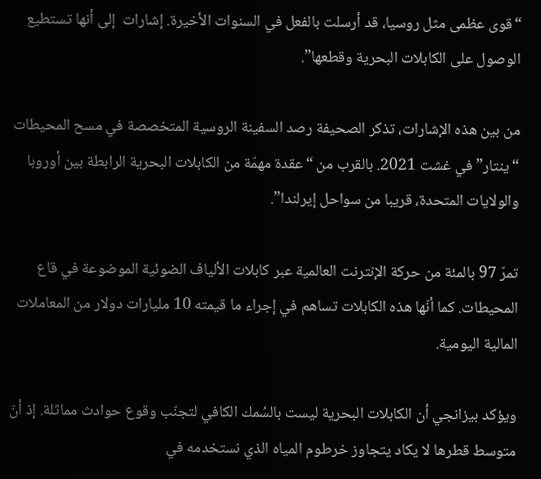“قوى عظمى مثل روسيا، قد أرسلت بالفعل في السنوات الأخيرة. إشارات  إلى أنها تستطيع الوصول على الكابلات البحرية وقطعها”.

من بين هذه الإشارات، تذكر الصحيفة رصد السفينة الروسية المتخصصة في مسح المحيطات “ينتار” في غشت 2021. بالقرب من “عقدة مهمّة من الكابلات البحرية الرابطة بين أوروبا والولايات المتحدة، قريبا من سواحل إيرلندا”.

تمرّ 97 بالمئة من حركة الإنترنت العالمية عبر كابلات الألياف الضوئية الموضوعة في قاع المحيطات. كما أنّها هذه الكابلات تساهم في إجراء ما قيمته 10 مليارات دولار من المعاملات المالية اليومية.

ويؤكد بيزانجي أن الكابلات البحرية ليست بالسُمك الكافي لتجنّب وقوع حوادث مماثلة. إذ أنّ متوسط قطرها لا يكاد يتجاوز خرطوم المياه الذي نستخدمه في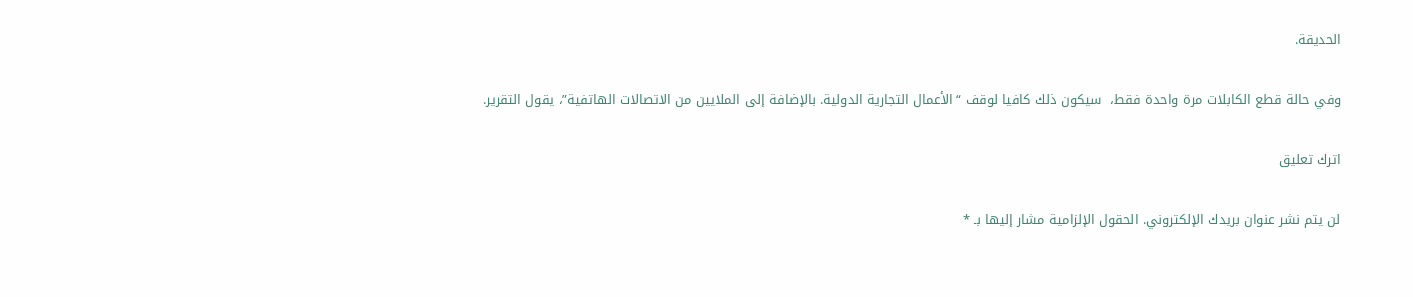الحديقة.

وفي حالة قطع الكابلات مرة واحدة فقط،  سيكون ذلك كافيا لوقف “الأعمال التجارية الدولية. بالإضافة إلى الملايين من الاتصالات الهاتفية”، يقول التقرير.

اترك تعليق

لن يتم نشر عنوان بريدك الإلكتروني. الحقول الإلزامية مشار إليها بـ *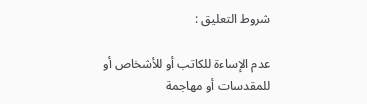شروط التعليق :

عدم الإساءة للكاتب أو للأشخاص أو للمقدسات أو مهاجمة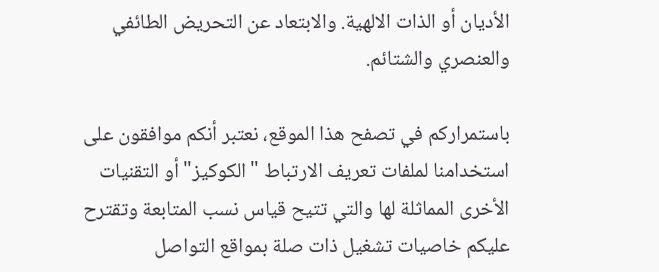الأديان أو الذات الالهية. والابتعاد عن التحريض الطائفي والعنصري والشتائم.

باستمراركم في تصفح هذا الموقع، نعتبر أنكم موافقون على استخدامنا لملفات تعريف الارتباط "الكوكيز" أو التقنيات الأخرى المماثلة لها والتي تتيح قياس نسب المتابعة وتقترح عليكم خاصيات تشغيل ذات صلة بمواقع التواصل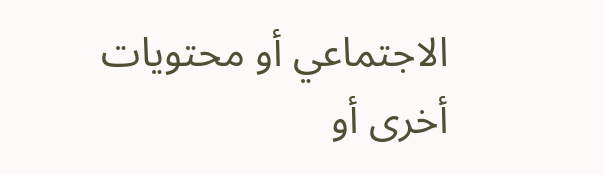الاجتماعي أو محتويات أخرى أو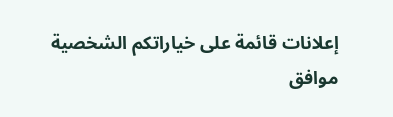إعلانات قائمة على خياراتكم الشخصية
موافق